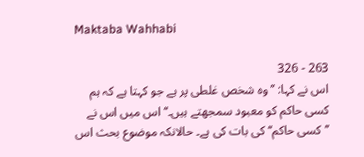Maktaba Wahhabi

263 - 326
اس نے کہا: ’’وہ شخص غلطی پر ہے جو کہتا ہے کہ ہم کسی حاکم کو معبود سمجھتے ہیں۔‘‘ اس میں اس نے ’’کسی حاکم‘‘ کی بات کی ہے۔ حالانکہ موضوع بحث اس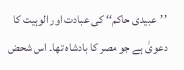’’عبیدی حاکم‘‘ کی عبادت اور الوہیت کا دعویٰ ہے جو مصر کا بادشاہ تھا۔ اس شحض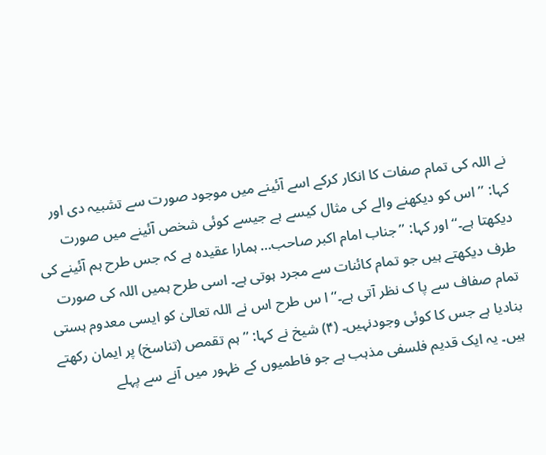نے اللہ کی تمام صفات کا انکار کرکے اسے آئینے میں موجود صورت سے تشبیہ دی اور کہا: ’’اس کو دیکھنے والے کی مثال کیسے ہے جیسے کوئی شخص آئینے میں صورت دیکھتا ہے۔‘‘ اور کہا: ’’جناب امام اکبر صاحب… ہمارا عقیدہ ہے کہ جس طرح ہم آئینے کی طرف دیکھتے ہیں جو تمام کائنات سے مجرد ہوتی ہے۔ اسی طرح ہمیں اللہ کی صورت تمام صفاف سے پا ک نظر آتی ہے۔‘‘ ا س طرح اس نے اللہ تعالیٰ کو ایسی معدوم ہستی بنادیا ہے جس کا کوئی وجودنہیں۔ (۴) شیخ نے کہا: ’’ہم تقمص (تناسخ) پر ایمان رکھتے ہیں۔ یہ ایک قدیم فلسفی مذہب ہے جو فاطمیوں کے ظہور میں آنے سے پہلے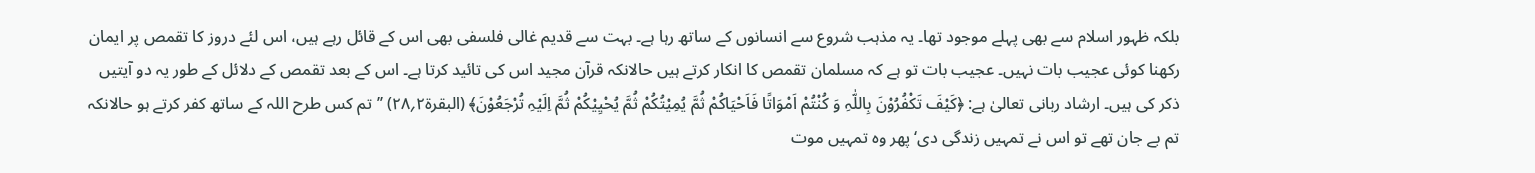بلکہ ظہور اسلام سے بھی پہلے موجود تھا۔ یہ مذہب شروع سے انسانوں کے ساتھ رہا ہے۔ بہت سے قدیم غالی فلسفی بھی اس کے قائل رہے ہیں، اس لئے دروز کا تقمص پر ایمان رکھنا کوئی عجیب بات نہیں۔ عجیب بات تو ہے کہ مسلمان تقمص کا انکار کرتے ہیں حالانکہ قرآن مجید اس کی تائید کرتا ہے۔ اس کے بعد تقمص کے دلائل کے طور یہ دو آیتیں ذکر کی ہیں۔ ارشاد ربانی تعالیٰ ہے: ﴿کَیْفَ تَکْفُرُوْنَ بِاللّٰہِ وَ کُنْتُمْ اَمْوَاتًا فَاَحْیَاکُمْ ثُمَّ یُمِیْتُکُمْ ثُمَّ یُحْیِیْکُمْ ثُمَّ اِلَیْہِ تُرْجَعُوْنَ﴾ (البقرۃ۲؍۲۸) ’’تم کس طرح اللہ کے ساتھ کفر کرتے ہو حالانکہ تم بے جان تھے تو اس نے تمہیں زندگی دی‘ پھر وہ تمہیں موت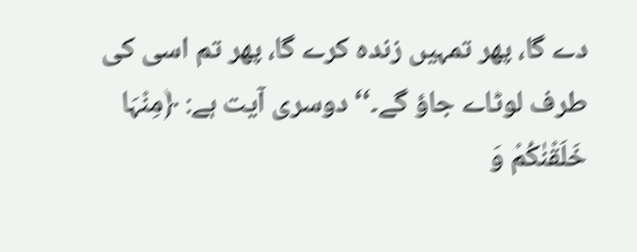دے گا، پھر تمہیں زندہ کرے گا، پھر تم اسی کی طرف لوٹاے جاؤ گے۔‘‘ دوسری آیت ہے: ﴿مِنْہَا خَلَقْنٰکُمْ وَ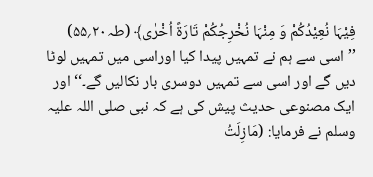فِیْہَا نُعِیْدُکُمْ وَ مِنْہَا نُخْرِجُکُمْ تَارَۃً اُخْرٰی﴾ (طہ۲۰؍۵۵) ’’اسی سے ہم نے تمہیں پیدا کیا اوراسی میں تمہیں لوٹا دیں گے اور اسی سے تمہیں دوسری بار نکالیں گے۔‘‘ اور ایک مصنوعی حدیث پیش کی ہے کہ نبی صلی اللہ علیہ وسلم نے فرمایا: (مَازِلَتُ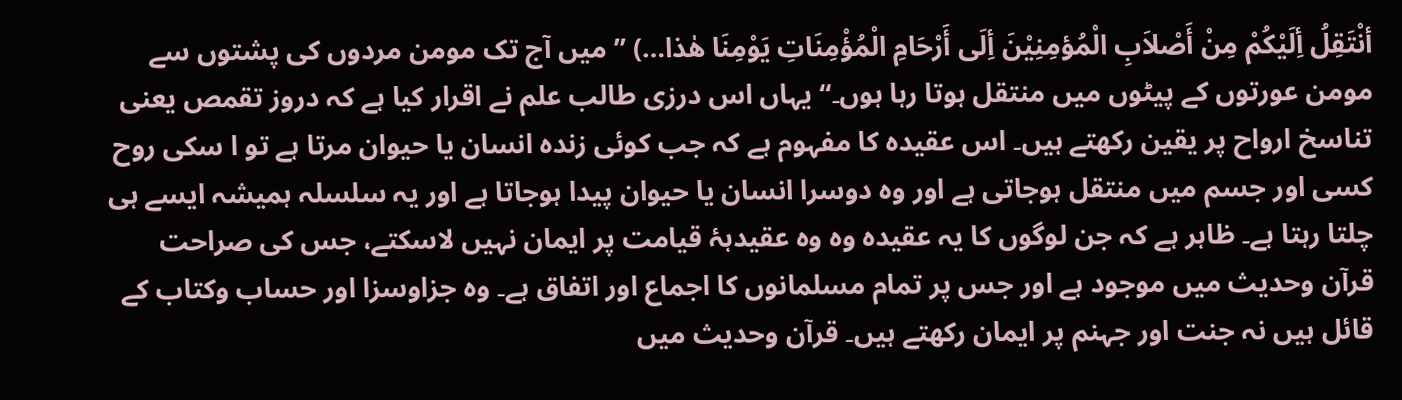أنْتَقِلُ أِلَیْکُمْ مِنْ أَصْلاَبِ الْمُؤمِنِیْنَ أِلَی أَرْحَامِ الْمُؤْمِنَاتِ یَوْمِنَا ھٰذا…) ’’میں آج تک مومن مردوں کی پشتوں سے مومن عورتوں کے پیٹوں میں منتقل ہوتا رہا ہوں۔‘‘ یہاں اس درزی طالب علم نے اقرار کیا ہے کہ دروز تقمص یعنی تناسخ ارواح پر یقین رکھتے ہیں۔ اس عقیدہ کا مفہوم ہے کہ جب کوئی زندہ انسان یا حیوان مرتا ہے تو ا سکی روح کسی اور جسم میں منتقل ہوجاتی ہے اور وہ دوسرا انسان یا حیوان پیدا ہوجاتا ہے اور یہ سلسلہ ہمیشہ ایسے ہی چلتا رہتا ہے۔ ظاہر ہے کہ جن لوگوں کا یہ عقیدہ وہ وہ عقیدہۂ قیامت پر ایمان نہیں لاسکتے، جس کی صراحت قرآن وحدیث میں موجود ہے اور جس پر تمام مسلمانوں کا اجماع اور اتفاق ہے۔ وہ جزاوسزا اور حساب وکتاب کے قائل ہیں نہ جنت اور جہنم پر ایمان رکھتے ہیں۔ قرآن وحدیث میں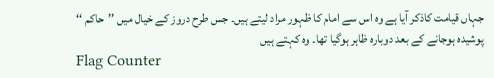جہاں قیامت کاذکر آیا ہے وہ اس سے امام کا ظہور مراد لیتے ہیں۔ جس طرح دروز کے خیال میں ’’حاکم ‘‘ پوشیدہ ہوجانے کے بعد دوبارہ ظاہر ہوگیا تھا۔ وہ کہتے ہیں
Flag Counter